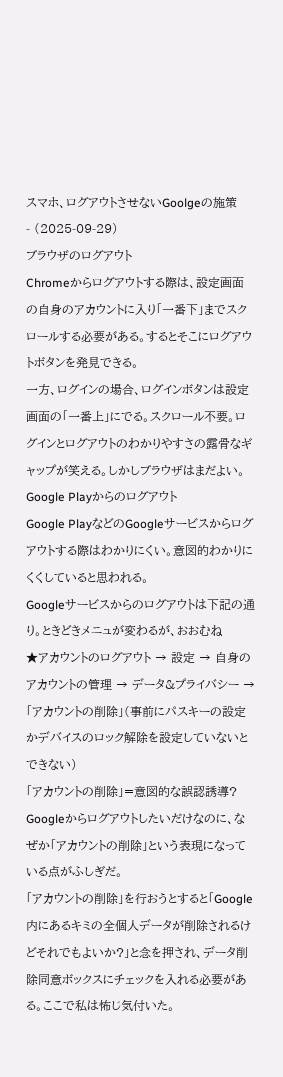スマホ、ログアウトさせないGoolgeの施策
- (2025-09-29)
ブラウザのログアウト
Chromeからログアウトする際は、設定画面の自身のアカウントに入り「一番下」までスクロールする必要がある。するとそこにログアウトボタンを発見できる。
一方、ログインの場合、ログインボタンは設定画面の「一番上」にでる。スクロール不要。ログインとログアウトのわかりやすさの露骨なギャップが笑える。しかしブラウザはまだよい。
Google Playからのログアウト
Google PlayなどのGoogleサービスからログアウトする際はわかりにくい。意図的わかりにくくしていると思われる。
Googleサービスからのログアウトは下記の通り。ときどきメニュが変わるが、おおむね
★アカウントのログアウト → 設定 → 自身のアカウントの管理 → データ&プライバシー → 「アカウントの削除」(事前にパスキーの設定かデバイスのロック解除を設定していないとできない)
「アカウントの削除」=意図的な誤認誘導?
Googleからログアウトしたいだけなのに、なぜか「アカウントの削除」という表現になっている点がふしぎだ。
「アカウントの削除」を行おうとすると「Google内にあるキミの全個人データが削除されるけどそれでもよいか?」と念を押され、データ削除同意ボックスにチェックを入れる必要がある。ここで私は怖じ気付いた。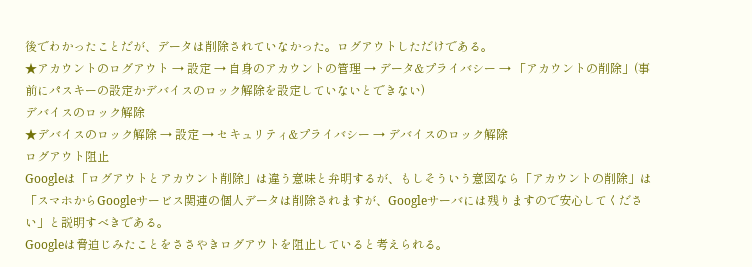後でわかったことだが、データは削除されていなかった。ログアウトしただけである。
★アカウントのログアウト → 設定 → 自身のアカウントの管理 → データ&プライバシー → 「アカウントの削除」(事前にパスキーの設定かデバイスのロック解除を設定していないとできない)
デバイスのロック解除
★デバイスのロック解除 → 設定 → セキュリティ&プライバシー → デバイスのロック解除
ログアウト阻止
Googleは「ログアウトとアカウント削除」は違う意味と弁明するが、もしそういう意図なら「アカウントの削除」は「スマホからGoogleサービス関連の個人データは削除されますが、Googleサーバには残りますので安心してください」と説明すべきである。
Googleは脅迫じみたことをささやきログアウトを阻止していると考えられる。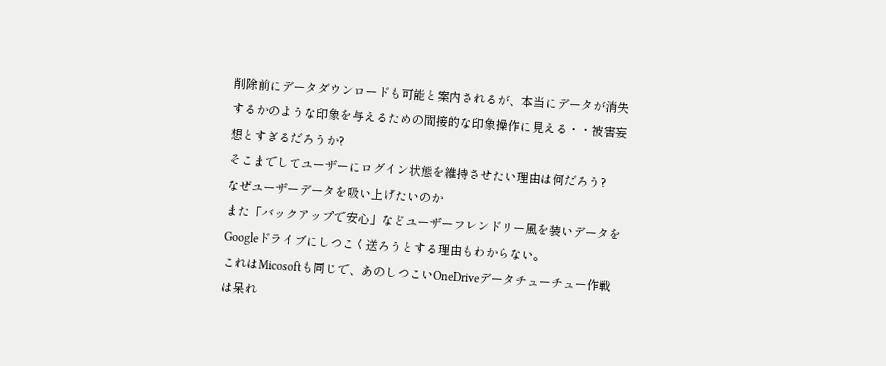削除前にデータダウンロードも可能と案内されるが、本当にデータが消失するかのような印象を与えるための間接的な印象操作に見える・・被害妄想とすぎるだろうか?
そこまでしてユーザーにログイン状態を維持させたい理由は何だろう?
なぜユーザーデータを吸い上げたいのか
また「バックアップで安心」などユーザーフレンドリー風を装いデータをGoogleドライブにしつこく送ろうとする理由もわからない。
これはMicosoftも同じで、あのしつこいOneDriveデータチューチュー作戦は呆れ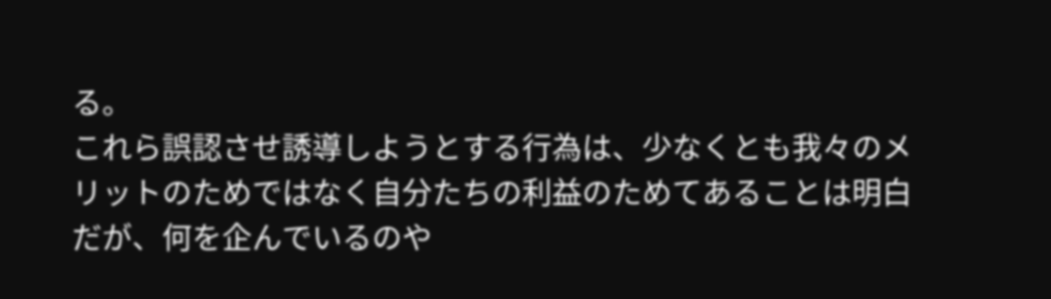る。
これら誤認させ誘導しようとする行為は、少なくとも我々のメリットのためではなく自分たちの利益のためてあることは明白だが、何を企んでいるのや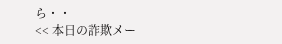ら・・
<< 本日の詐欺メー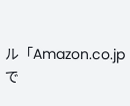ル「Amazon.co.jpで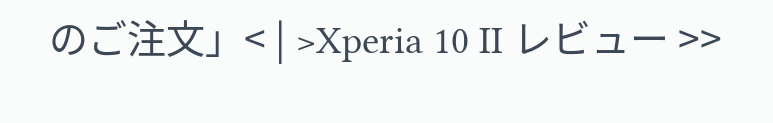のご注文」< | >Xperia 10 II レビュー >>